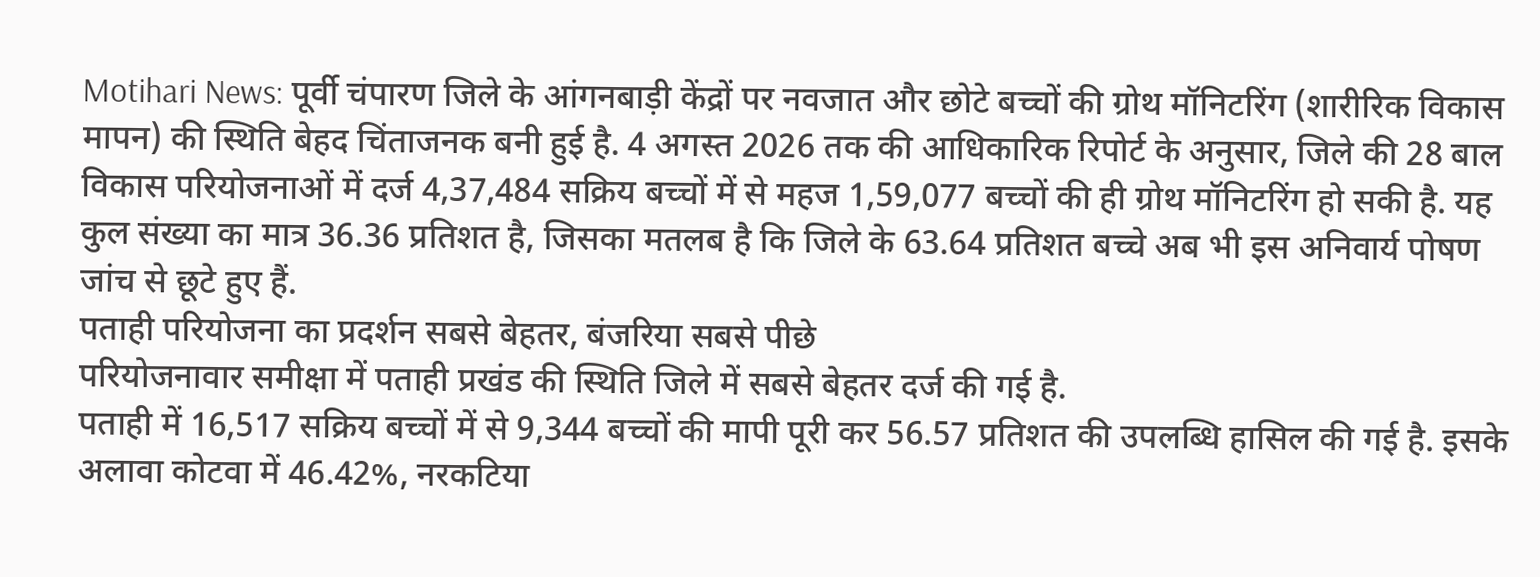Motihari News: पूर्वी चंपारण जिले के आंगनबाड़ी केंद्रों पर नवजात और छोटे बच्चों की ग्रोथ मॉनिटरिंग (शारीरिक विकास मापन) की स्थिति बेहद चिंताजनक बनी हुई है. 4 अगस्त 2026 तक की आधिकारिक रिपोर्ट के अनुसार, जिले की 28 बाल विकास परियोजनाओं में दर्ज 4,37,484 सक्रिय बच्चों में से महज 1,59,077 बच्चों की ही ग्रोथ मॉनिटरिंग हो सकी है. यह कुल संख्या का मात्र 36.36 प्रतिशत है, जिसका मतलब है कि जिले के 63.64 प्रतिशत बच्चे अब भी इस अनिवार्य पोषण जांच से छूटे हुए हैं.
पताही परियोजना का प्रदर्शन सबसे बेहतर, बंजरिया सबसे पीछे
परियोजनावार समीक्षा में पताही प्रखंड की स्थिति जिले में सबसे बेहतर दर्ज की गई है.
पताही में 16,517 सक्रिय बच्चों में से 9,344 बच्चों की मापी पूरी कर 56.57 प्रतिशत की उपलब्धि हासिल की गई है. इसके अलावा कोटवा में 46.42%, नरकटिया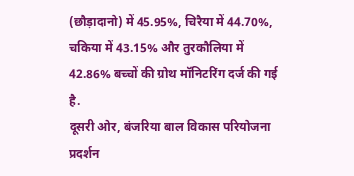(छौड़ादानो) में 45.95%, चिरैया में 44.70%, चकिया में 43.15% और तुरकौलिया में 42.86% बच्चों की ग्रोथ मॉनिटरिंग दर्ज की गई है.
दूसरी ओर, बंजरिया बाल विकास परियोजना प्रदर्शन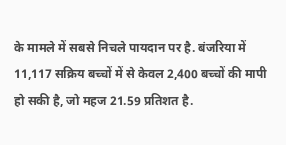के मामले में सबसे निचले पायदान पर है. बंजरिया में 11,117 सक्रिय बच्चों में से केवल 2,400 बच्चों की मापी हो सकी है, जो महज 21.59 प्रतिशत है.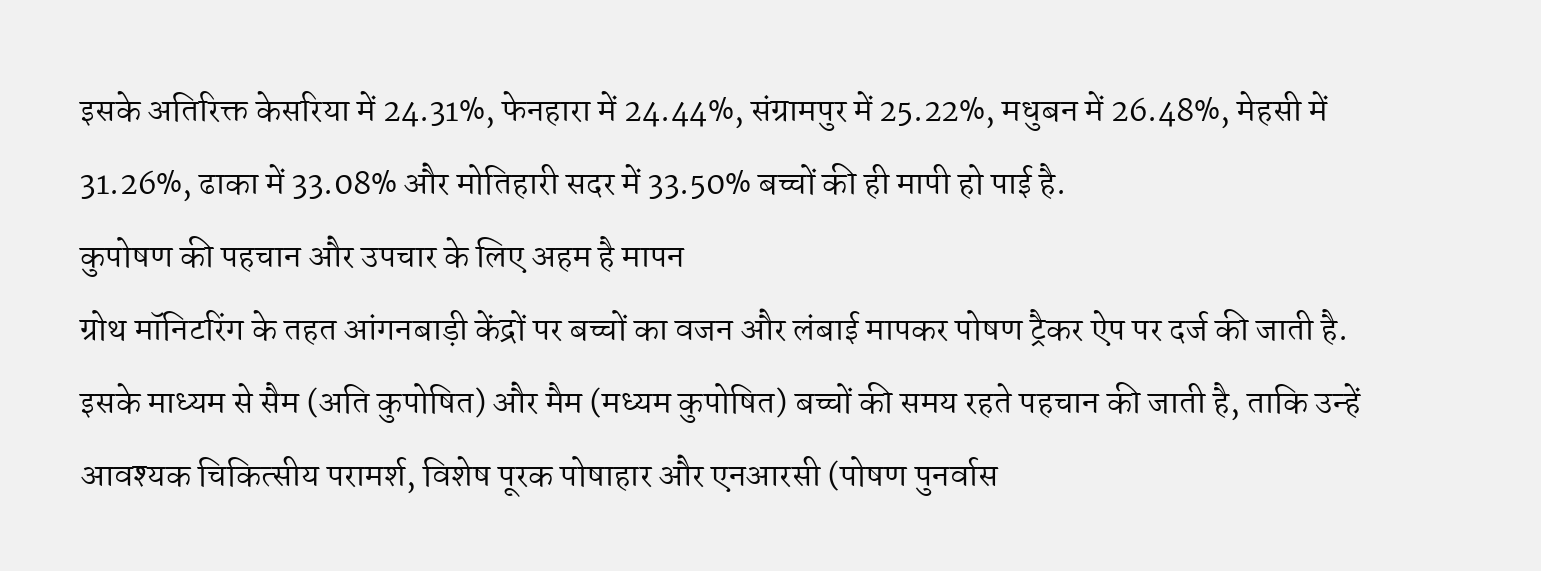इसके अतिरिक्त केसरिया में 24.31%, फेनहारा में 24.44%, संग्रामपुर में 25.22%, मधुबन में 26.48%, मेहसी में 31.26%, ढाका में 33.08% और मोतिहारी सदर में 33.50% बच्चों की ही मापी हो पाई है.
कुपोषण की पहचान और उपचार के लिए अहम है मापन
ग्रोथ मॉनिटरिंग के तहत आंगनबाड़ी केंद्रों पर बच्चों का वजन और लंबाई मापकर पोषण ट्रैकर ऐप पर दर्ज की जाती है.
इसके माध्यम से सैम (अति कुपोषित) और मैम (मध्यम कुपोषित) बच्चों की समय रहते पहचान की जाती है, ताकि उन्हें आवश्यक चिकित्सीय परामर्श, विशेष पूरक पोषाहार और एनआरसी (पोषण पुनर्वास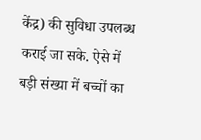केंद्र) की सुविधा उपलब्ध कराई जा सके. ऐसे में बड़ी संख्या में बच्चों का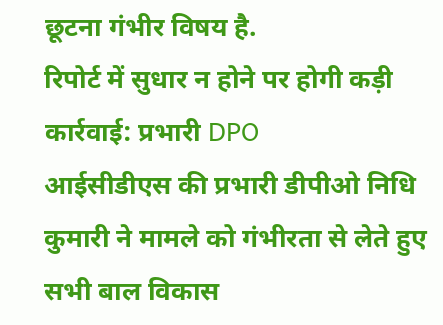छूटना गंभीर विषय है.
रिपोर्ट में सुधार न होने पर होगी कड़ी कार्रवाई: प्रभारी DPO
आईसीडीएस की प्रभारी डीपीओ निधि कुमारी ने मामले को गंभीरता से लेते हुए सभी बाल विकास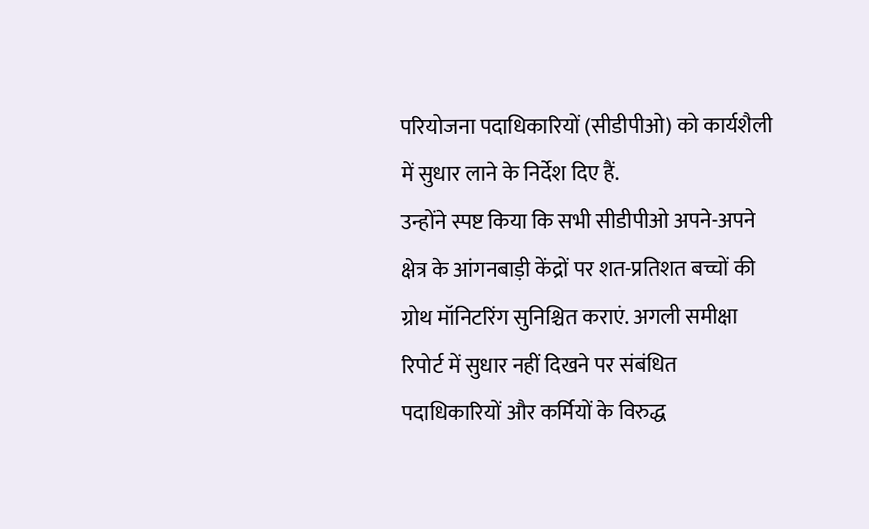परियोजना पदाधिकारियों (सीडीपीओ) को कार्यशैली में सुधार लाने के निर्देश दिए हैं.
उन्होंने स्पष्ट किया कि सभी सीडीपीओ अपने-अपने क्षेत्र के आंगनबाड़ी केंद्रों पर शत-प्रतिशत बच्चों की ग्रोथ मॉनिटरिंग सुनिश्चित कराएं. अगली समीक्षा रिपोर्ट में सुधार नहीं दिखने पर संबंधित पदाधिकारियों और कर्मियों के विरुद्ध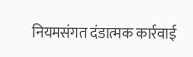नियमसंगत दंडात्मक कार्रवाई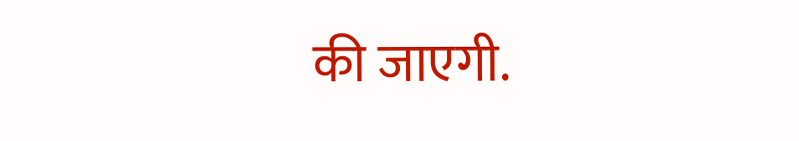की जाएगी.